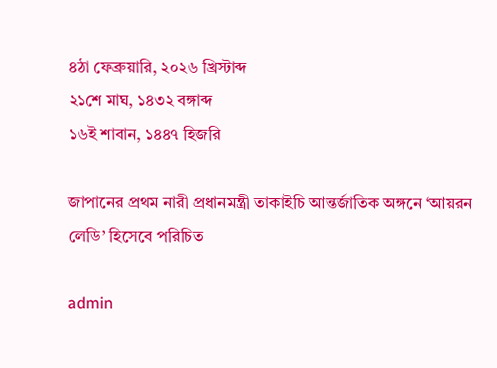৪ঠা ফেব্রুয়ারি, ২০২৬ খ্রিস্টাব্দ
২১শে মাঘ, ১৪৩২ বঙ্গাব্দ
১৬ই শাবান, ১৪৪৭ হিজরি

জাপানের প্রথম নারী প্রধানমন্ত্রী তাকাইচি আন্তর্জাতিক অঙ্গনে ‘আয়রন লেডি’ হিসেবে পরিচিত

admin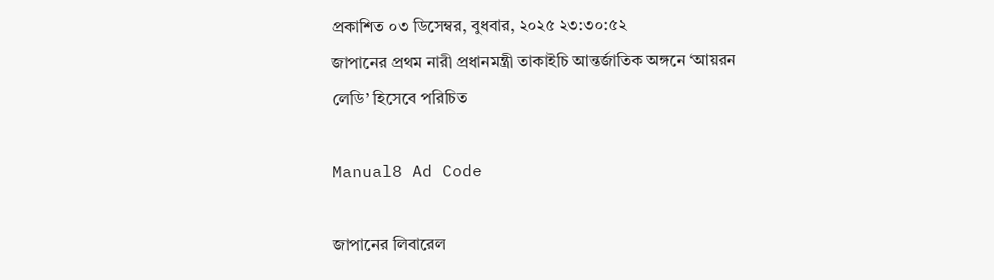প্রকাশিত ০৩ ডিসেম্বর, বুধবার, ২০২৫ ২৩:৩০:৫২
জাপানের প্রথম নারী প্রধানমন্ত্রী তাকাইচি আন্তর্জাতিক অঙ্গনে ‘আয়রন লেডি’ হিসেবে পরিচিত

Manual8 Ad Code

জাপানের লিবারেল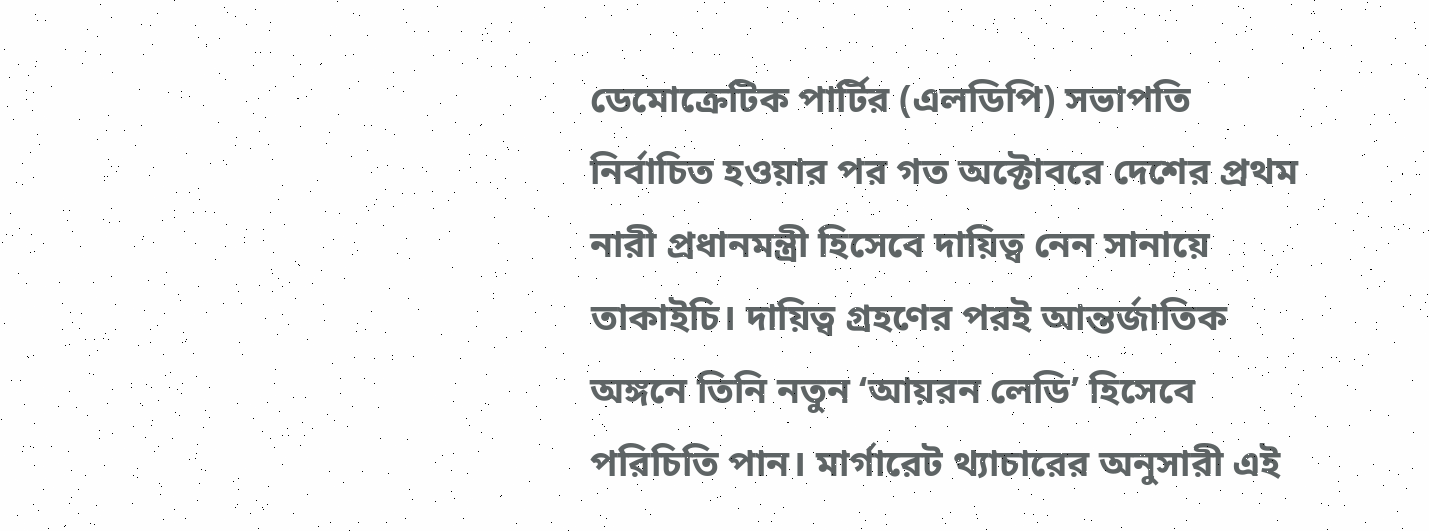ডেমোক্রেটিক পার্টির (এলডিপি) সভাপতি নির্বাচিত হওয়ার পর গত অক্টোবরে দেশের প্রথম নারী প্রধানমন্ত্রী হিসেবে দায়িত্ব নেন সানায়ে তাকাইচি। দায়িত্ব গ্রহণের পরই আন্তর্জাতিক অঙ্গনে তিনি নতুন ‘আয়রন লেডি’ হিসেবে পরিচিতি পান। মার্গারেট থ্যাচারের অনুসারী এই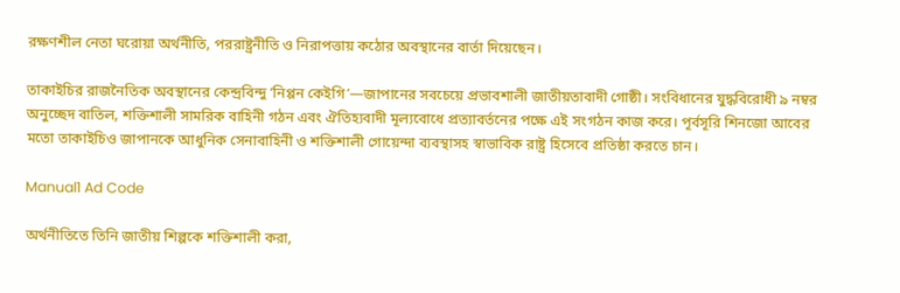রক্ষণশীল নেতা ঘরোয়া অর্থনীতি, পররাষ্ট্রনীতি ও নিরাপত্তায় কঠোর অবস্থানের বার্তা দিয়েছেন।

তাকাইচির রাজনৈতিক অবস্থানের কেন্দ্রবিন্দু ‘নিপ্পন কেইগি’—জাপানের সবচেয়ে প্রভাবশালী জাতীয়তাবাদী গোষ্ঠী। সংবিধানের যুদ্ধবিরোধী ৯ নম্বর অনুচ্ছেদ বাতিল, শক্তিশালী সামরিক বাহিনী গঠন এবং ঐতিহ্যবাদী মূল্যবোধে প্রত্যাবর্তনের পক্ষে এই সংগঠন কাজ করে। পূর্বসূরি শিনজো আবের মতো তাকাইচিও জাপানকে আধুনিক সেনাবাহিনী ও শক্তিশালী গোয়েন্দা ব্যবস্থাসহ স্বাভাবিক রাষ্ট্র হিসেবে প্রতিষ্ঠা করতে চান।

Manual1 Ad Code

অর্থনীতিতে তিনি জাতীয় শিল্পকে শক্তিশালী করা,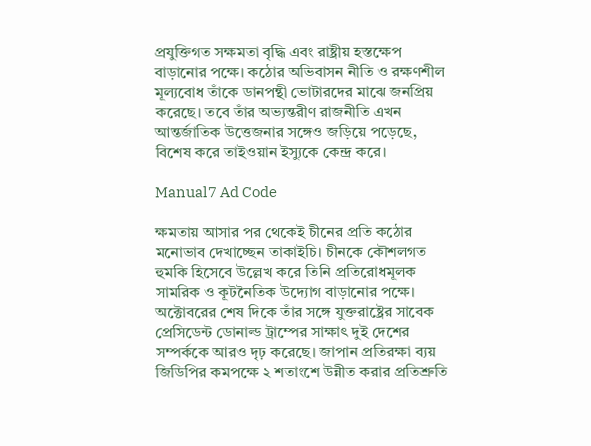প্রযুক্তিগত সক্ষমতা বৃদ্ধি এবং রাষ্ট্রীয় হস্তক্ষেপ বাড়ানোর পক্ষে। কঠোর অভিবাসন নীতি ও রক্ষণশীল মূল্যবোধ তাঁকে ডানপন্থী ভোটারদের মাঝে জনপ্রিয় করেছে। তবে তাঁর অভ্যন্তরীণ রাজনীতি এখন আন্তর্জাতিক উত্তেজনার সঙ্গেও জড়িয়ে পড়েছে, বিশেষ করে তাইওয়ান ইস্যুকে কেন্দ্র করে।

Manual7 Ad Code

ক্ষমতায় আসার পর থেকেই চীনের প্রতি কঠোর মনোভাব দেখাচ্ছেন তাকাইচি। চীনকে কৌশলগত হুমকি হিসেবে উল্লেখ করে তিনি প্রতিরোধমূলক সামরিক ও কূটনৈতিক উদ্যোগ বাড়ানোর পক্ষে। অক্টোবরের শেষ দিকে তাঁর সঙ্গে যুক্তরাষ্ট্রের সাবেক প্রেসিডেন্ট ডোনাল্ড ট্রাম্পের সাক্ষাৎ দুই দেশের সম্পর্ককে আরও দৃঢ় করেছে। জাপান প্রতিরক্ষা ব্যয় জিডিপির কমপক্ষে ২ শতাংশে উন্নীত করার প্রতিশ্রুতি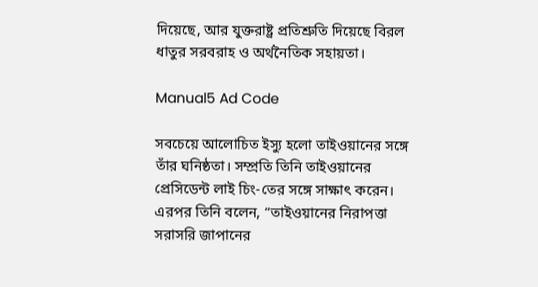দিয়েছে, আর যুক্তরাষ্ট্র প্রতিশ্রুতি দিয়েছে বিরল ধাতুর সরবরাহ ও অর্থনৈতিক সহায়তা।

Manual5 Ad Code

সবচেয়ে আলোচিত ইস্যু হলো তাইওয়ানের সঙ্গে তাঁর ঘনিষ্ঠতা। সম্প্রতি তিনি তাইওয়ানের প্রেসিডেন্ট লাই চিং-তের সঙ্গে সাক্ষাৎ করেন। এরপর তিনি বলেন, “তাইওয়ানের নিরাপত্তা সরাসরি জাপানের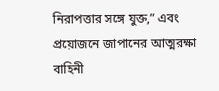নিরাপত্তার সঙ্গে যুক্ত,” এবং প্রয়োজনে জাপানের আত্মরক্ষা বাহিনী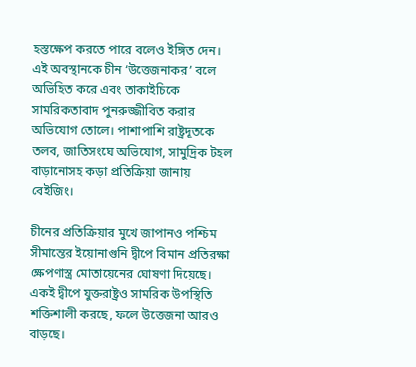হস্তক্ষেপ করতে পারে বলেও ইঙ্গিত দেন। এই অবস্থানকে চীন ‘উত্তেজনাকর’ বলে অভিহিত করে এবং তাকাইচিকে সামরিকতাবাদ পুনরুজ্জীবিত করার অভিযোগ তোলে। পাশাপাশি রাষ্ট্রদূতকে তলব, জাতিসংঘে অভিযোগ, সামুদ্রিক টহল বাড়ানোসহ কড়া প্রতিক্রিয়া জানায় বেইজিং।

চীনের প্রতিক্রিয়ার মুখে জাপানও পশ্চিম সীমান্তের ইয়োনাগুনি দ্বীপে বিমান প্রতিরক্ষা ক্ষেপণাস্ত্র মোতায়েনের ঘোষণা দিয়েছে। একই দ্বীপে যুক্তরাষ্ট্রও সামরিক উপস্থিতি শক্তিশালী করছে, ফলে উত্তেজনা আরও বাড়ছে।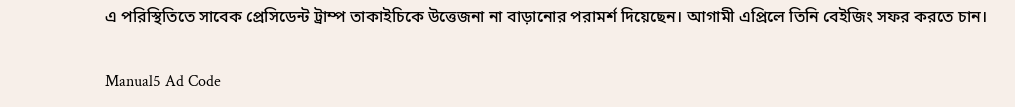এ পরিস্থিতিতে সাবেক প্রেসিডেন্ট ট্রাম্প তাকাইচিকে উত্তেজনা না বাড়ানোর পরামর্শ দিয়েছেন। আগামী এপ্রিলে তিনি বেইজিং সফর করতে চান।

Manual5 Ad Code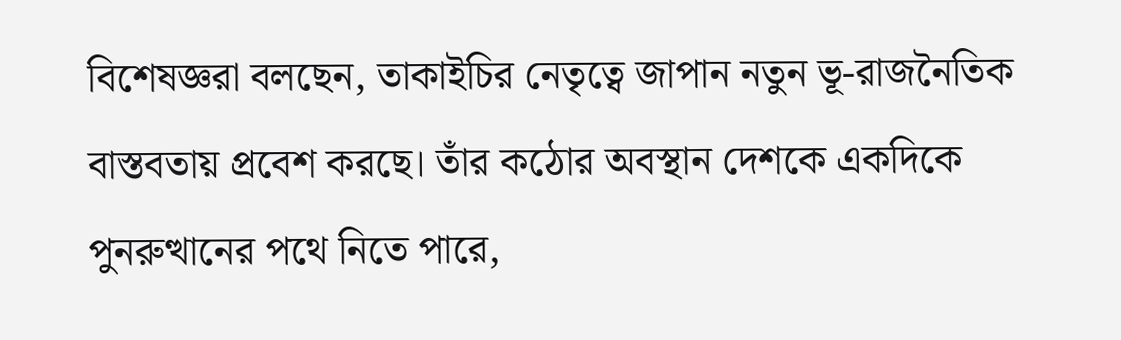বিশেষজ্ঞরা বলছেন, তাকাইচির নেতৃত্বে জাপান নতুন ভূ-রাজনৈতিক বাস্তবতায় প্রবেশ করছে। তাঁর কঠোর অবস্থান দেশকে একদিকে পুনরুত্থানের পথে নিতে পারে,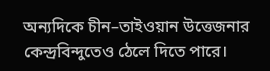অন্যদিকে চীন–তাইওয়ান উত্তেজনার কেন্দ্রবিন্দুতেও ঠেলে দিতে পারে।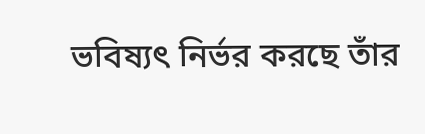ভবিষ্যৎ নির্ভর করছে তাঁর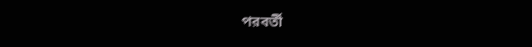পরবর্তী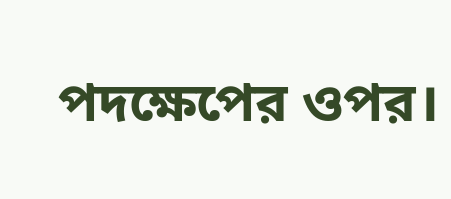পদক্ষেপের ওপর।